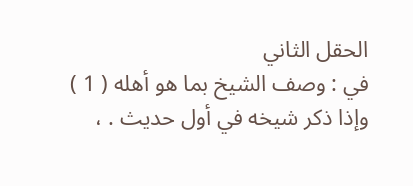الحقل الثاني
في : وصف الشيخ بما هو أهله ( 1 )
وإذا ذكر شيخه في أول حديث . ،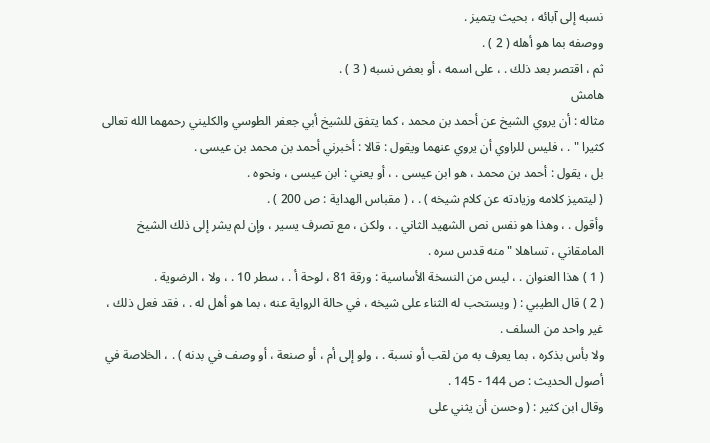نسبه إلى آبائه ، بحيث يتميز .
ووصفه بما هو أهله ( 2 ) .
ثم ، اقتصر بعد ذلك . ، على اسمه ، أو بعض نسبه ( 3 ) .
هامش
مثاله : أن يروي الشيخ عن أحمد بن محمد ، كما يتفق للشيخ أبي جعفر الطوسي والكليني رحمهما الله تعالى
كثيرا " . ، فليس للراوي أن يروي عنهما ويقول : قالا : أخبرني أحمد بن محمد بن عيسى .
بل ، يقول : أحمد بن محمد ، هو ابن عيسى . ، أو يعني : ابن عيسى ، ونحوه .
( ليتميز كلامه وزيادته عن كلام شيخه ) . ، ( مقباس الهداية : ص 200 ) .
وأقول . ، وهذا هو نفس نص الشهيد الثاني . ، ولكن ، مع تصرف يسير ، وإن لم يشر إلى ذلك الشيخ
المامقاني ، تساهلا " منه قدس سره .
( 1 ) هذا العنوان . ، ليس من النسخة الأساسية : ورقة 81 ، لوحة أ . ، سطر 10 . ، ولا ، الرضوية .
( 2 ) قال الطيبي : ( ويستحب له الثناء على شيخه ، في حالة الرواية عنه ، بما هو أهل له . ، فقد فعل ذلك ،
غير واحد من السلف .
ولا بأس بذكره ، بما يعرف به من لقب أو نسبة . ، ولو إلى أم ، أو صنعة ، أو وصف في بدنه ) . ، الخلاصة في
أصول الحديث : ص 144 - 145 .
وقال ابن كثير : ( وحسن أن يثني على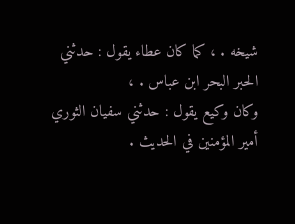شيخه . ، كما كان عطاء يقول : حدثني الحبر البحر ابن عباس . ،
وكان وكيع يقول : حدثني سفيان الثوري أمير المؤمنين في الحديث .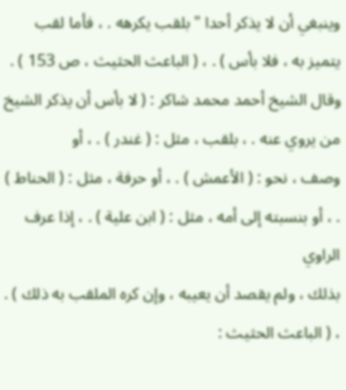وينبغي أن لا يذكر أحدا " بلقب يكرهه . ، فأما لقب يتميز به ، فلا بأس ) . ، ( الباعث الحثيث ، ص 153 ) .
وقال الشيخ أحمد محمد شاكر : ( لا بأس أن يذكر الشيخ من يروي عنه . ، بلقب ، مثل : ( غندر ) . ، أو
وصف ، نحو : ( الأعمش ) . ، أو حرفة ، مثل : ( الحناط ) . ، أو بنسبته إلى أمه ، مثل : ( ابن علية ) . ، إذا عرف الراوي
بذلك ، ولم يقصد أن يعيبه ، وإن كره الملقب به ذلك ) . ، ( الباعث الحثيث :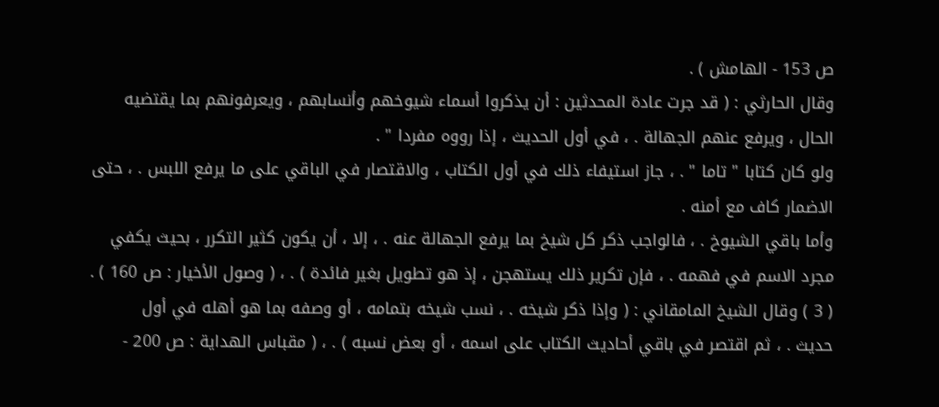ص 153 - الهامش ) .
وقال الحارثي : ( قد جرت عادة المحدثين : أن يذكروا أسماء شيوخهم وأنسابهم ، ويعرفونهم بما يقتضيه
الحال ، ويرفع عنهم الجهالة . ، في أول الحديث ، إذا رووه مفردا " .
ولو كان كتابا " تاما " . ، جاز استيفاء ذلك في أول الكتاب ، والاقتصار في الباقي على ما يرفع اللبس . ، حتى
الاضمار كاف مع أمنه .
وأما باقي الشيوخ . ، فالواجب ذكر كل شيخ بما يرفع الجهالة عنه . ، إلا ، أن يكون كثير التكرر ، بحيث يكفي
مجرد الاسم في فهمه . ، فإن تكرير ذلك يستهجن ، إذ هو تطويل بغير فائدة ) . ، ( وصول الأخيار : ص 160 ) .
( 3 ) وقال الشيخ المامقاني : ( وإذا ذكر شيخه . ، نسب شيخه بتمامه ، أو وصفه بما هو أهله في أول
حديث . ، ثم اقتصر في باقي أحاديث الكتاب على اسمه ، أو بعض نسبه ) . ، ( مقباس الهداية : ص 200 -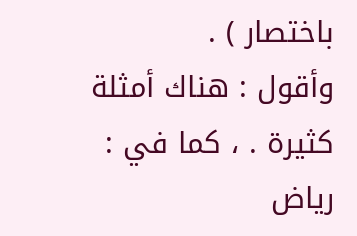باختصار ) .
وأقول : هناك أمثلة كثيرة . ، كما في : رياض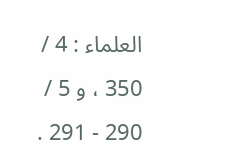العلماء : 4 / 350 ، و 5 / 290 - 291 .